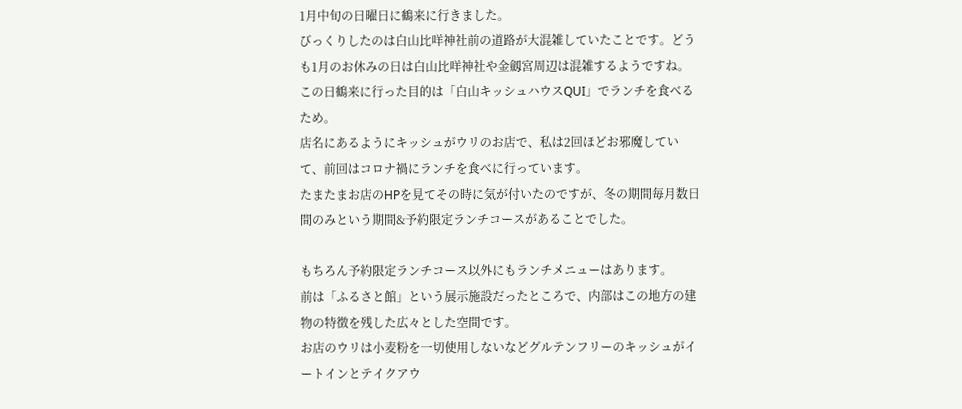1月中旬の日曜日に鶴来に行きました。
びっくりしたのは白山比咩神社前の道路が大混雑していたことです。どうも1月のお休みの日は白山比咩神社や金劔宮周辺は混雑するようですね。
この日鶴来に行った目的は「白山キッシュハウスQUI」でランチを食べるため。
店名にあるようにキッシュがウリのお店で、私は2回ほどお邪魔していて、前回はコロナ禍にランチを食べに行っています。
たまたまお店のHPを見てその時に気が付いたのですが、冬の期間毎月数日間のみという期間&予約限定ランチコースがあることでした。

もちろん予約限定ランチコース以外にもランチメニューはあります。
前は「ふるさと館」という展示施設だったところで、内部はこの地方の建物の特徴を残した広々とした空間です。
お店のウリは小麦粉を一切使用しないなどグルテンフリーのキッシュがイートインとテイクアウ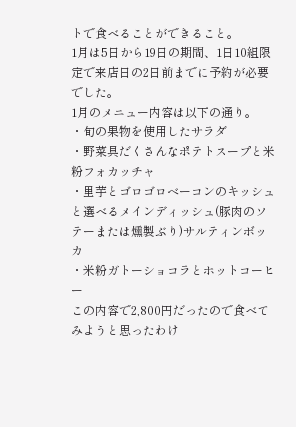トで食べることができること。
1月は5日から19日の期間、1日10組限定で来店日の2日前までに予約が必要でした。
1月のメニュー内容は以下の通り。
・旬の果物を使用したサラダ
・野菜具だくさんなポテトスープと米粉フォカッチャ
・里芋とゴロゴロベーコンのキッシュと選べるメインディッシュ(豚肉のソテーまたは燻製ぶり)サルティンボッカ
・米粉ガトーショコラとホットコーヒー
この内容で2,800円だったので食べてみようと思ったわけ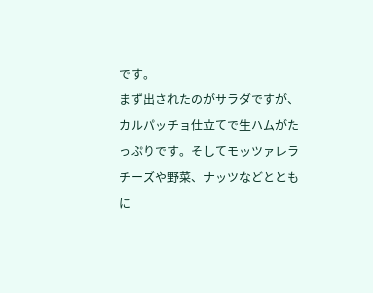です。
まず出されたのがサラダですが、カルパッチョ仕立てで生ハムがたっぷりです。そしてモッツァレラチーズや野菜、ナッツなどとともに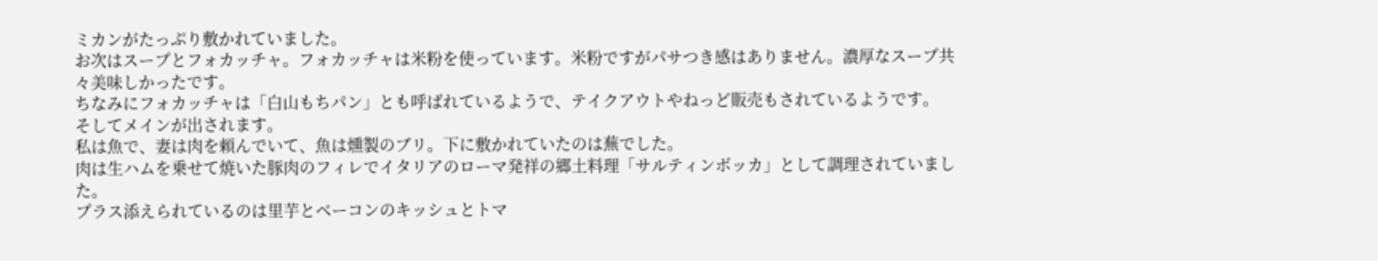ミカンがたっぷり敷かれていました。
お次はスープとフォカッチャ。フォカッチャは米粉を使っています。米粉ですがパサつき感はありません。濃厚なスープ共々美味しかったです。
ちなみにフォカッチャは「白山もちパン」とも呼ばれているようで、テイクアウトやねっど販売もされているようです。
そしてメインが出されます。
私は魚で、妻は肉を頼んでいて、魚は燻製のブリ。下に敷かれていたのは蕪でした。
肉は生ハムを乗せて焼いた豚肉のフィレでイタリアのローマ発祥の郷土料理「サルティンボッカ」として調理されていました。
プラス添えられているのは里芋とベーコンのキッシュとトマ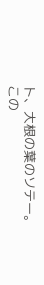ト、大根の葉のソテー。
この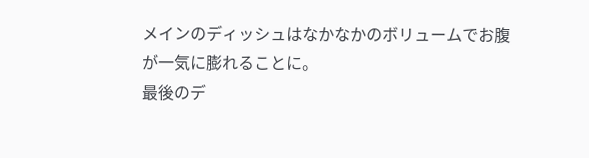メインのディッシュはなかなかのボリュームでお腹が一気に膨れることに。
最後のデ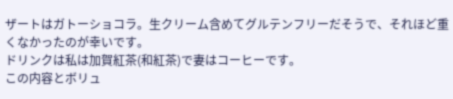ザートはガトーショコラ。生クリーム含めてグルテンフリーだそうで、それほど重くなかったのが幸いです。
ドリンクは私は加賀紅茶(和紅茶)で妻はコーヒーです。
この内容とボリュ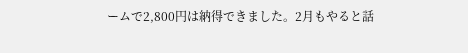ームで2,800円は納得できました。2月もやると話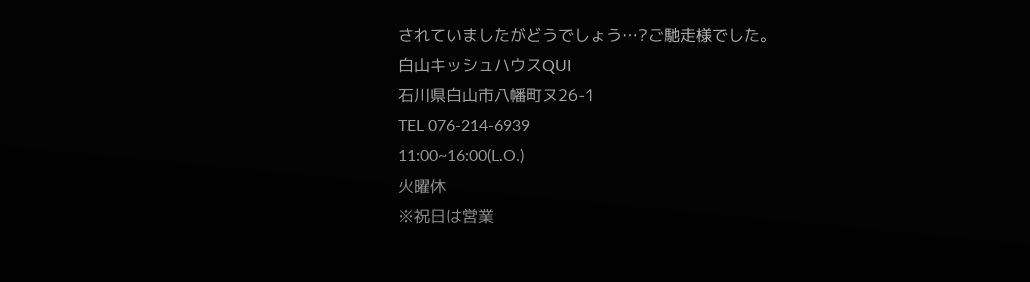されていましたがどうでしょう…?ご馳走様でした。
白山キッシュハウスQUI
石川県白山市八幡町ヌ26-1
TEL 076-214-6939
11:00~16:00(L.O.)
火曜休
※祝日は営業